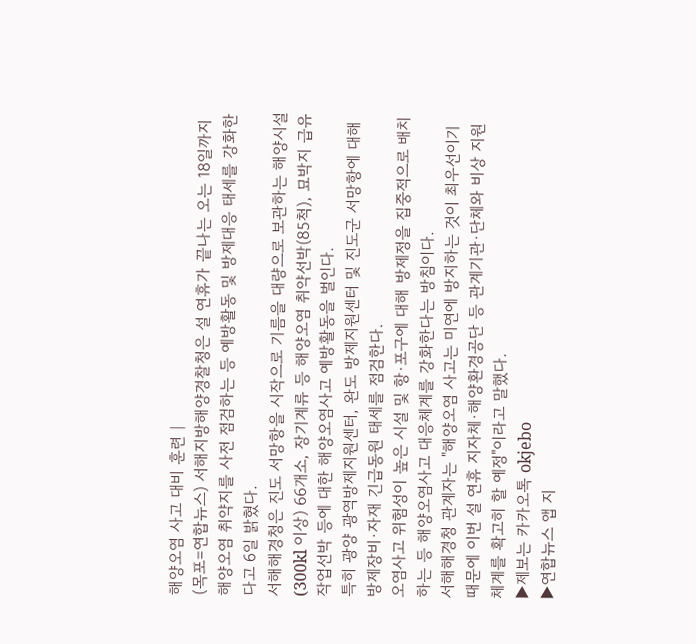해양오염 사고 대비 훈련 |
(목포=연합뉴스) 서해지방해양경찰청은 설 연휴가 끝나는 오는 18일까지 해양오염 취약지를 사전 점검하는 등 예방활동 및 방제대응 태세를 강화한다고 6일 밝혔다.
서해해경청은 진도 서망항을 시작으로 기름을 대량으로 보관하는 해양시설(300kl 이상) 66개소, 장기계류 등 해양오염 취약선박(85척), 묘박지 급유작업선박 등에 대한 해양오염사고 예방활동을 벌인다.
특히 광양 광역방제지원센터, 완도 방제지원센터 및 진도군 서망항에 대해 방제장비·자재 긴급동원 태세를 점검한다.
오염사고 위험성이 높은 시설 및 항·포구에 대해 방제정을 집중적으로 배치하는 등 해양오염사고 대응체계를 강화한다는 방침이다.
서해해경청 관계자는 "해양오염 사고는 미연에 방지하는 것이 최우선이기 때문에 이번 설 연휴 지자체·해양환경공단 등 관계기관·단체와 비상 지원 체계를 확고히 할 예정"이라고 말했다.
▶제보는 카카오톡 okjebo
▶연합뉴스 앱 지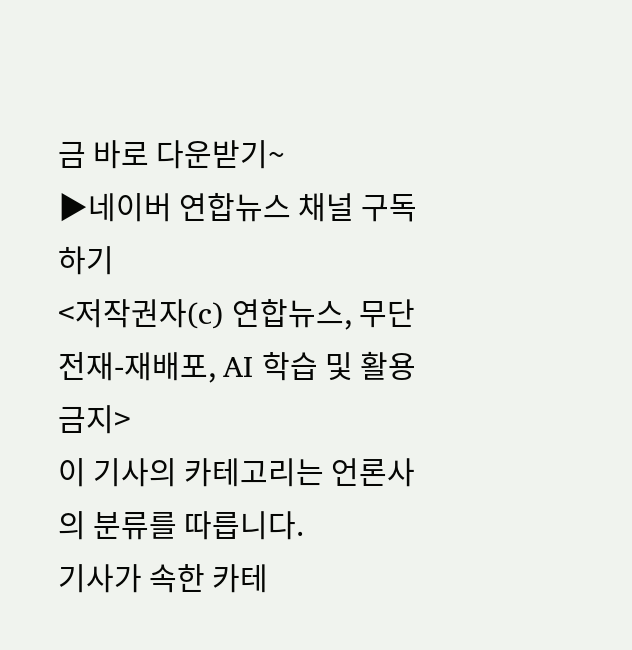금 바로 다운받기~
▶네이버 연합뉴스 채널 구독하기
<저작권자(c) 연합뉴스, 무단 전재-재배포, AI 학습 및 활용 금지>
이 기사의 카테고리는 언론사의 분류를 따릅니다.
기사가 속한 카테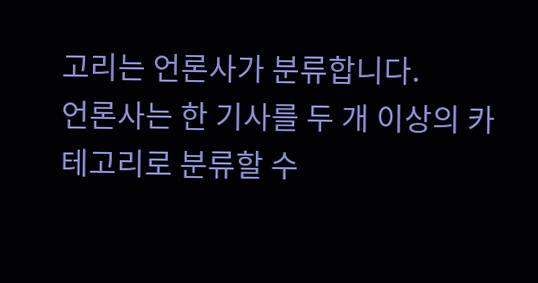고리는 언론사가 분류합니다.
언론사는 한 기사를 두 개 이상의 카테고리로 분류할 수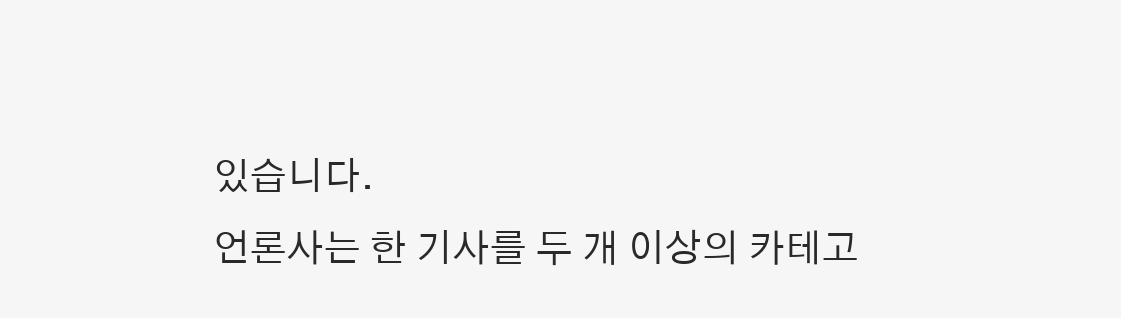있습니다.
언론사는 한 기사를 두 개 이상의 카테고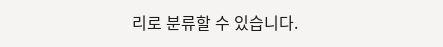리로 분류할 수 있습니다.